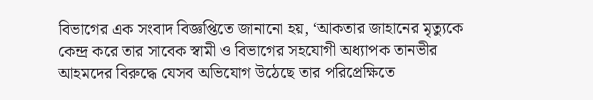বিভাগের এক সংবাদ বিজ্ঞপ্তিতে জানানো হয়, ‘আকতার জাহানের মৃত্যুকে কেন্দ্র করে তার সাবেক স্বামী ও বিভাগের সহযোগী অধ্যাপক তানভীর আহমদের বিরুদ্ধে যেসব অভিযোগ উঠেছে তার পরিপ্রেক্ষিতে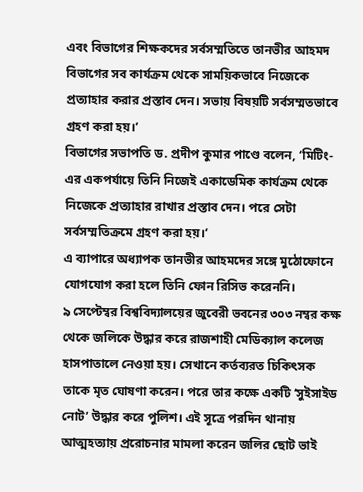এবং বিভাগের শিক্ষকদের সর্বসম্মতিতে তানভীর আহমদ বিভাগের সব কার্যক্রম থেকে সাময়িকভাবে নিজেকে প্রত্যাহার করার প্রস্তাব দেন। সভায় বিষয়টি সর্বসম্মতভাবে গ্রহণ করা হয়।’
বিভাগের সভাপতি ড. প্রদীপ কুমার পাণ্ডে বলেন, ‘মিটিং-এর একপর্যায়ে তিনি নিজেই একাডেমিক কার্যক্রম থেকে নিজেকে প্রত্যাহার রাখার প্রস্তাব দেন। পরে সেটা সর্বসম্মতিক্রমে গ্রহণ করা হয়।’
এ ব্যাপারে অধ্যাপক তানভীর আহমদের সঙ্গে মুঠোফোনে যোগযোগ করা হলে তিনি ফোন রিসিভ করেননি।
৯ সেপ্টেম্বর বিশ্ববিদ্যালয়ের জুবেরী ভবনের ৩০৩ নম্বর কক্ষ থেকে জলিকে উদ্ধার করে রাজশাহী মেডিক্যাল কলেজ হাসপাতালে নেওয়া হয়। সেখানে কর্তব্যরত চিকিৎসক তাকে মৃত ঘোষণা করেন। পরে তার কক্ষে একটি ‘সুইসাইড নোট’ উদ্ধার করে পুলিশ। এই সূত্রে পরদিন থানায় আত্মহত্যায় প্ররোচনার মামলা করেন জলির ছোট ভাই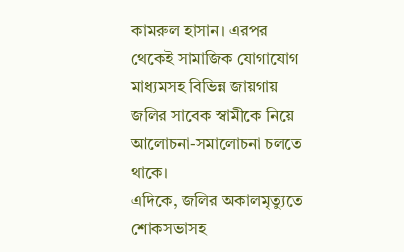কামরুল হাসান। এরপর থেকেই সামাজিক যোগাযোগ মাধ্যমসহ বিভিন্ন জায়গায় জলির সাবেক স্বামীকে নিয়ে আলোচনা-সমালোচনা চলতে থাকে।
এদিকে, জলির অকালমৃত্যুতে শোকসভাসহ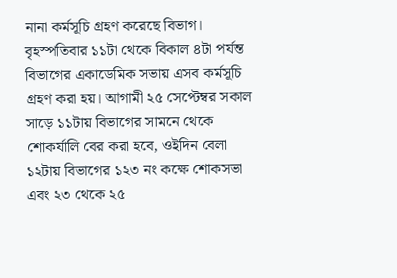নানা কর্মসূচি গ্রহণ করেছে বিভাগ। বৃহস্পতিবার ১১টা থেকে বিকাল ৪টা পর্যন্ত বিভাগের একাডেমিক সভায় এসব কর্মসূচি গ্রহণ করা হয়। আগামী ২৫ সেপ্টেম্বর সকাল সাড়ে ১১টায় বিভাগের সামনে থেকে শোকর্যালি বের করা হবে, ওইদিন বেলা ১২টায় বিভাগের ১২৩ নং কক্ষে শোকসভা এবং ২৩ থেকে ২৫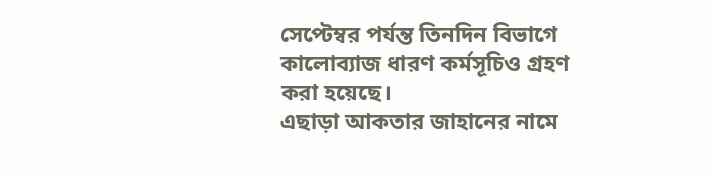সেপ্টেম্বর পর্যন্ত তিনদিন বিভাগে কালোব্যাজ ধারণ কর্মসূচিও গ্রহণ করা হয়েছে।
এছাড়া আকতার জাহানের নামে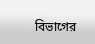বিভাগের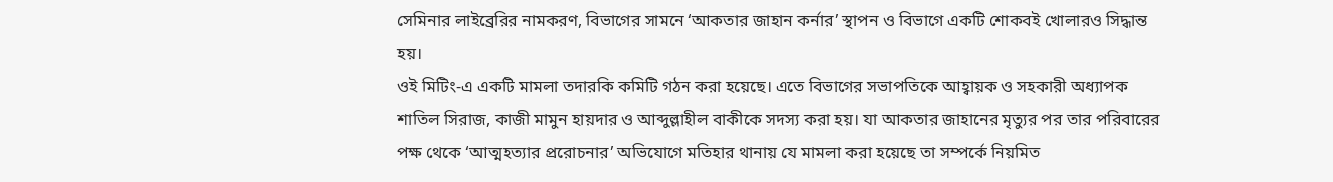সেমিনার লাইব্রেরির নামকরণ, বিভাগের সামনে ‘আকতার জাহান কর্নার’ স্থাপন ও বিভাগে একটি শোকবই খোলারও সিদ্ধান্ত হয়।
ওই মিটিং-এ একটি মামলা তদারকি কমিটি গঠন করা হয়েছে। এতে বিভাগের সভাপতিকে আহ্বায়ক ও সহকারী অধ্যাপক শাতিল সিরাজ, কাজী মামুন হায়দার ও আব্দুল্লাহীল বাকীকে সদস্য করা হয়। যা আকতার জাহানের মৃত্যুর পর তার পরিবারের পক্ষ থেকে ‘আত্মহত্যার প্ররোচনার’ অভিযোগে মতিহার থানায় যে মামলা করা হয়েছে তা সম্পর্কে নিয়মিত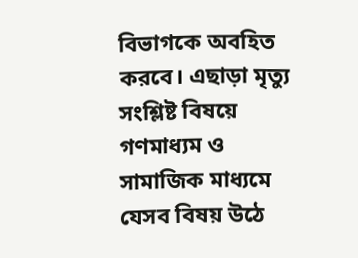বিভাগকে অবহিত করবে। এছাড়া মৃত্যু সংশ্লিষ্ট বিষয়ে গণমাধ্যম ও সামাজিক মাধ্যমে যেসব বিষয় উঠে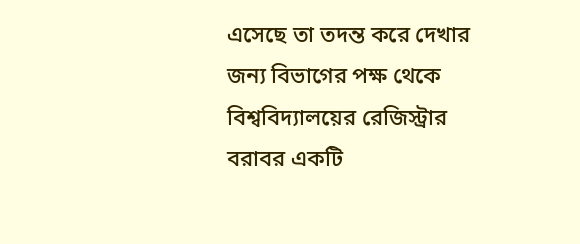এসেছে তা তদন্ত করে দেখার জন্য বিভাগের পক্ষ থেকে বিশ্ববিদ্যালয়ের রেজিস্ট্রার বরাবর একটি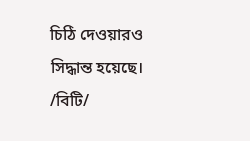চিঠি দেওয়ারও সিদ্ধান্ত হয়েছে।
/বিটি/